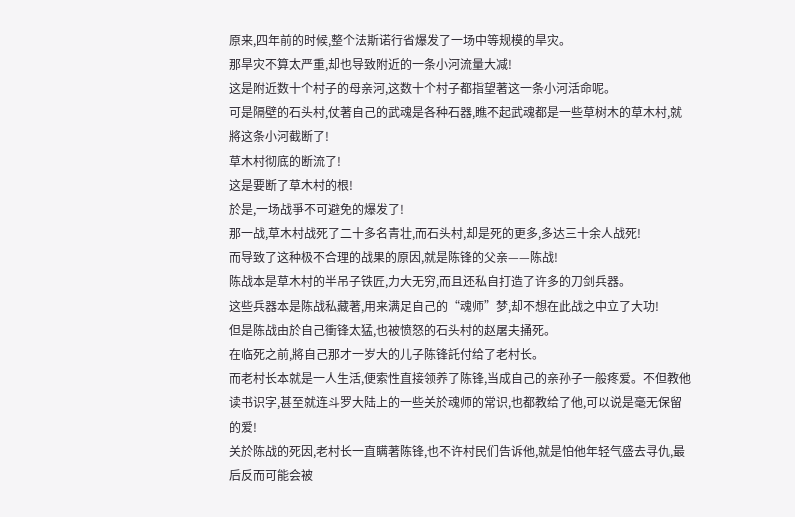原来,四年前的时候,整个法斯诺行省爆发了一场中等规模的旱灾。
那旱灾不算太严重,却也导致附近的一条小河流量大减!
这是附近数十个村子的母亲河,这数十个村子都指望著这一条小河活命呢。
可是隔壁的石头村,仗著自己的武魂是各种石器,瞧不起武魂都是一些草树木的草木村,就將这条小河截断了!
草木村彻底的断流了!
这是要断了草木村的根!
於是,一场战爭不可避免的爆发了!
那一战,草木村战死了二十多名青壮,而石头村,却是死的更多,多达三十余人战死!
而导致了这种极不合理的战果的原因,就是陈锋的父亲——陈战!
陈战本是草木村的半吊子铁匠,力大无穷,而且还私自打造了许多的刀剑兵器。
这些兵器本是陈战私藏著,用来满足自己的“魂师”梦,却不想在此战之中立了大功!
但是陈战由於自己衝锋太猛,也被愤怒的石头村的赵屠夫捅死。
在临死之前,將自己那才一岁大的儿子陈锋託付给了老村长。
而老村长本就是一人生活,便索性直接领养了陈锋,当成自己的亲孙子一般疼爱。不但教他读书识字,甚至就连斗罗大陆上的一些关於魂师的常识,也都教给了他,可以说是毫无保留的爱!
关於陈战的死因,老村长一直瞒著陈锋,也不许村民们告诉他,就是怕他年轻气盛去寻仇,最后反而可能会被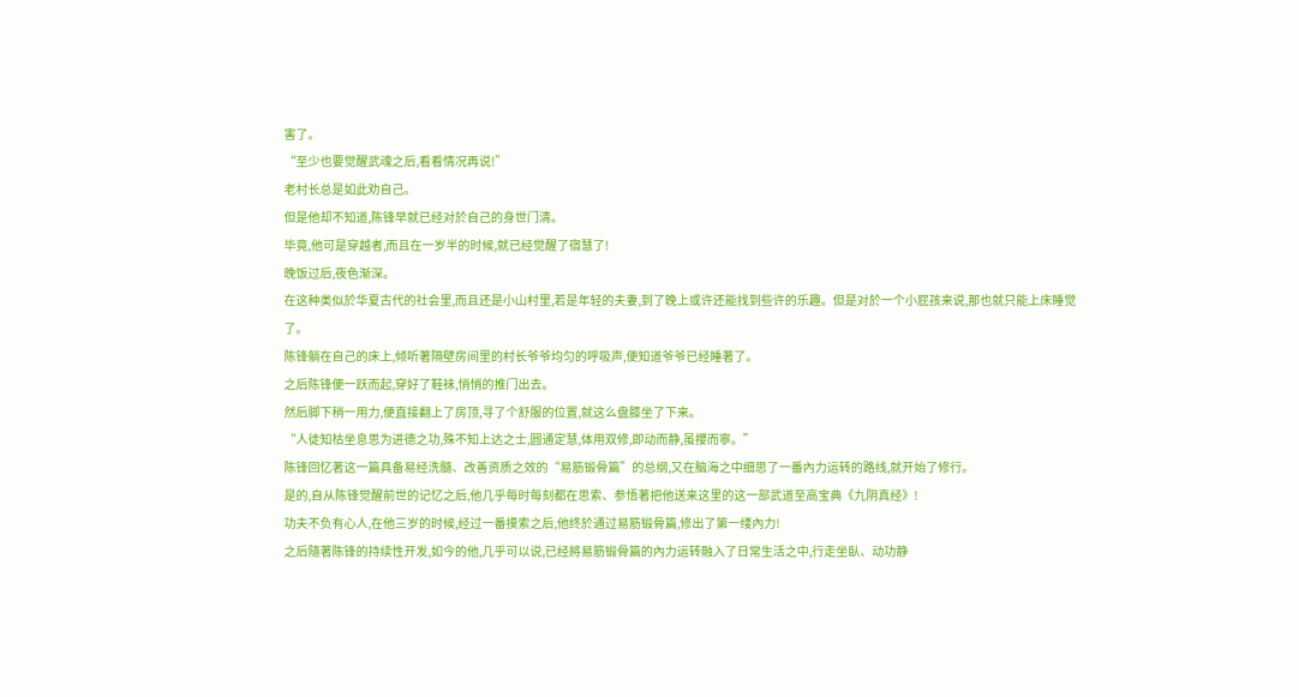害了。
“至少也要觉醒武魂之后,看看情况再说!”
老村长总是如此劝自己。
但是他却不知道,陈锋早就已经对於自己的身世门清。
毕竟,他可是穿越者,而且在一岁半的时候,就已经觉醒了宿慧了!
晚饭过后,夜色渐深。
在这种类似於华夏古代的社会里,而且还是小山村里,若是年轻的夫妻,到了晚上或许还能找到些许的乐趣。但是对於一个小屁孩来说,那也就只能上床睡觉了。
陈锋躺在自己的床上,倾听著隔壁房间里的村长爷爷均匀的呼吸声,便知道爷爷已经睡著了。
之后陈锋便一跃而起,穿好了鞋袜,悄悄的推门出去。
然后脚下稍一用力,便直接翻上了房顶,寻了个舒服的位置,就这么盘膝坐了下来。
“人徒知枯坐息思为进德之功,殊不知上达之士,圆通定慧,体用双修,即动而静,虽攖而寧。”
陈锋回忆著这一篇具备易经洗髓、改善资质之效的“易筋锻骨篇”的总纲,又在脑海之中细思了一番內力运转的路线,就开始了修行。
是的,自从陈锋觉醒前世的记忆之后,他几乎每时每刻都在思索、参悟著把他送来这里的这一部武道至高宝典《九阴真经》!
功夫不负有心人,在他三岁的时候,经过一番摸索之后,他终於通过易筋锻骨篇,修出了第一缕內力!
之后隨著陈锋的持续性开发,如今的他,几乎可以说,已经將易筋锻骨篇的內力运转融入了日常生活之中,行走坐臥、动功静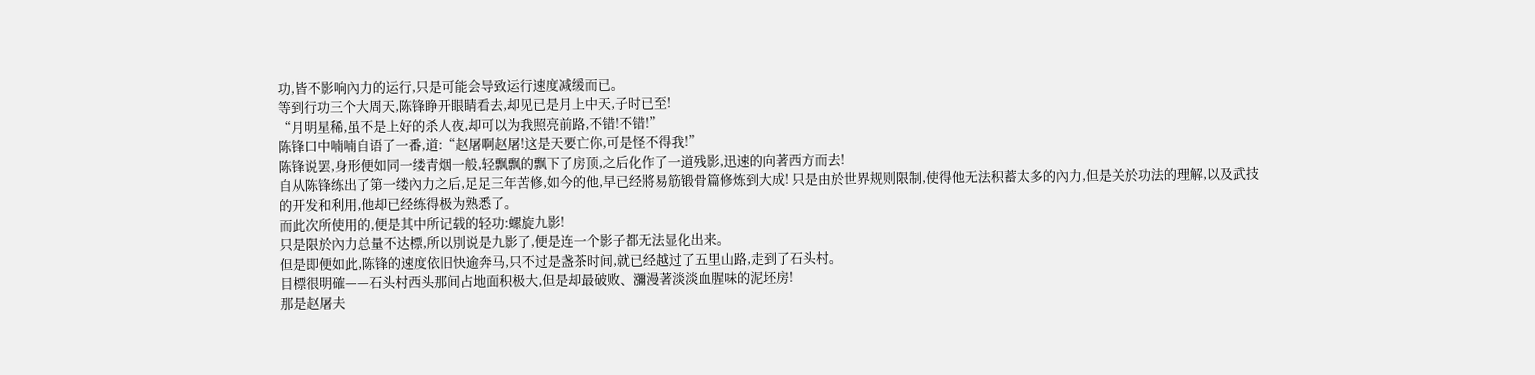功,皆不影响內力的运行,只是可能会导致运行速度减缓而已。
等到行功三个大周天,陈锋睁开眼睛看去,却见已是月上中天,子时已至!
“月明星稀,虽不是上好的杀人夜,却可以为我照亮前路,不错!不错!”
陈锋口中喃喃自语了一番,道:“赵屠啊赵屠!这是天要亡你,可是怪不得我!”
陈锋说罢,身形便如同一缕青烟一般,轻飘飘的飘下了房顶,之后化作了一道残影,迅速的向著西方而去!
自从陈锋练出了第一缕內力之后,足足三年苦修,如今的他,早已经將易筋锻骨篇修炼到大成! 只是由於世界规则限制,使得他无法积蓄太多的內力,但是关於功法的理解,以及武技的开发和利用,他却已经练得极为熟悉了。
而此次所使用的,便是其中所记载的轻功:螺旋九影!
只是限於內力总量不达標,所以別说是九影了,便是连一个影子都无法显化出来。
但是即便如此,陈锋的速度依旧快逾奔马,只不过是盏茶时间,就已经越过了五里山路,走到了石头村。
目標很明確——石头村西头那间占地面积极大,但是却最破败、瀰漫著淡淡血腥味的泥坯房!
那是赵屠夫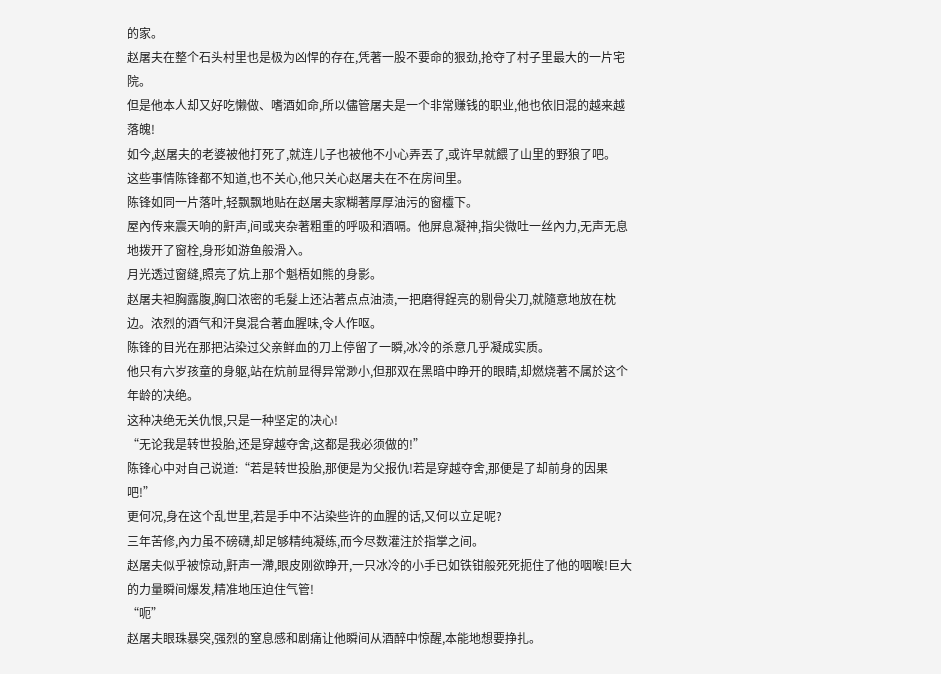的家。
赵屠夫在整个石头村里也是极为凶悍的存在,凭著一股不要命的狠劲,抢夺了村子里最大的一片宅院。
但是他本人却又好吃懒做、嗜酒如命,所以儘管屠夫是一个非常赚钱的职业,他也依旧混的越来越落魄!
如今,赵屠夫的老婆被他打死了,就连儿子也被他不小心弄丟了,或许早就餵了山里的野狼了吧。
这些事情陈锋都不知道,也不关心,他只关心赵屠夫在不在房间里。
陈锋如同一片落叶,轻飘飘地贴在赵屠夫家糊著厚厚油污的窗欞下。
屋內传来震天响的鼾声,间或夹杂著粗重的呼吸和酒嗝。他屏息凝神,指尖微吐一丝內力,无声无息地拨开了窗栓,身形如游鱼般滑入。
月光透过窗缝,照亮了炕上那个魁梧如熊的身影。
赵屠夫袒胸露腹,胸口浓密的毛髮上还沾著点点油渍,一把磨得鋥亮的剔骨尖刀,就隨意地放在枕边。浓烈的酒气和汗臭混合著血腥味,令人作呕。
陈锋的目光在那把沾染过父亲鲜血的刀上停留了一瞬,冰冷的杀意几乎凝成实质。
他只有六岁孩童的身躯,站在炕前显得异常渺小,但那双在黑暗中睁开的眼睛,却燃烧著不属於这个年龄的决绝。
这种决绝无关仇恨,只是一种坚定的决心!
“无论我是转世投胎,还是穿越夺舍,这都是我必须做的!”
陈锋心中对自己说道:“若是转世投胎,那便是为父报仇!若是穿越夺舍,那便是了却前身的因果吧!”
更何况,身在这个乱世里,若是手中不沾染些许的血腥的话,又何以立足呢?
三年苦修,內力虽不磅礴,却足够精纯凝练,而今尽数灌注於指掌之间。
赵屠夫似乎被惊动,鼾声一滯,眼皮刚欲睁开,一只冰冷的小手已如铁钳般死死扼住了他的咽喉!巨大的力量瞬间爆发,精准地压迫住气管!
“呃”
赵屠夫眼珠暴突,强烈的窒息感和剧痛让他瞬间从酒醉中惊醒,本能地想要挣扎。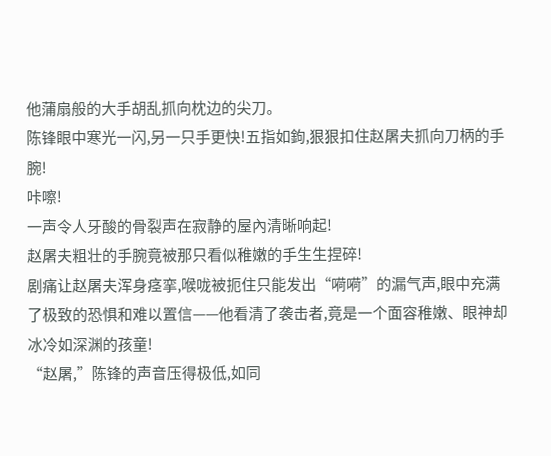他蒲扇般的大手胡乱抓向枕边的尖刀。
陈锋眼中寒光一闪,另一只手更快!五指如鉤,狠狠扣住赵屠夫抓向刀柄的手腕!
咔嚓!
一声令人牙酸的骨裂声在寂静的屋內清晰响起!
赵屠夫粗壮的手腕竟被那只看似稚嫩的手生生捏碎!
剧痛让赵屠夫浑身痉挛,喉咙被扼住只能发出“嗬嗬”的漏气声,眼中充满了极致的恐惧和难以置信——他看清了袭击者,竟是一个面容稚嫩、眼神却冰冷如深渊的孩童!
“赵屠,”陈锋的声音压得极低,如同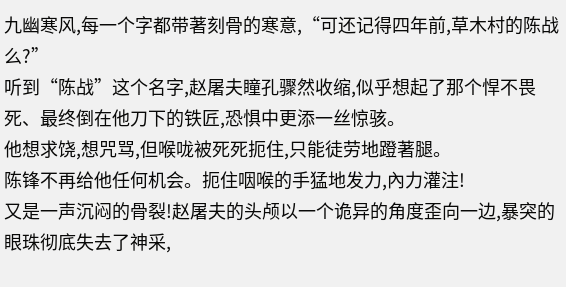九幽寒风,每一个字都带著刻骨的寒意,“可还记得四年前,草木村的陈战么?”
听到“陈战”这个名字,赵屠夫瞳孔骤然收缩,似乎想起了那个悍不畏死、最终倒在他刀下的铁匠,恐惧中更添一丝惊骇。
他想求饶,想咒骂,但喉咙被死死扼住,只能徒劳地蹬著腿。
陈锋不再给他任何机会。扼住咽喉的手猛地发力,內力灌注!
又是一声沉闷的骨裂!赵屠夫的头颅以一个诡异的角度歪向一边,暴突的眼珠彻底失去了神采,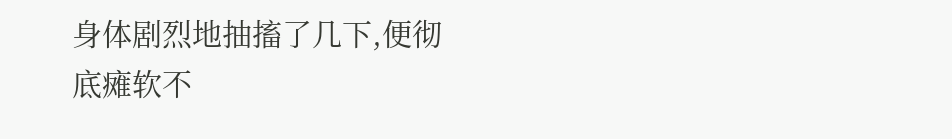身体剧烈地抽搐了几下,便彻底瘫软不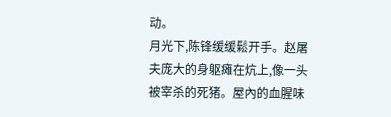动。
月光下,陈锋缓缓鬆开手。赵屠夫庞大的身躯瘫在炕上,像一头被宰杀的死猪。屋內的血腥味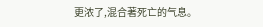更浓了,混合著死亡的气息。